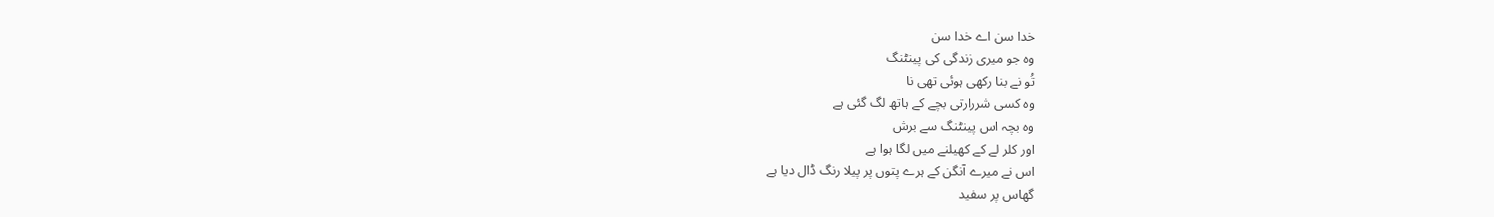خدا سن اے خدا سن
وہ جو میری زندگی کی پینٹنگ
تُو نے بنا رکھی ہوئی تھی نا
وہ کسی شررارتی بچے کے ہاتھ لگ گئی ہے
وہ بچہ اس پینٹنگ سے برش
اور کلر لے کے کھیلنے میں لگا ہوا ہے
اس نے میرے آنگن کے ہرے پتوں پر پیلا رنگ ڈال دیا ہے
گھاس پر سفید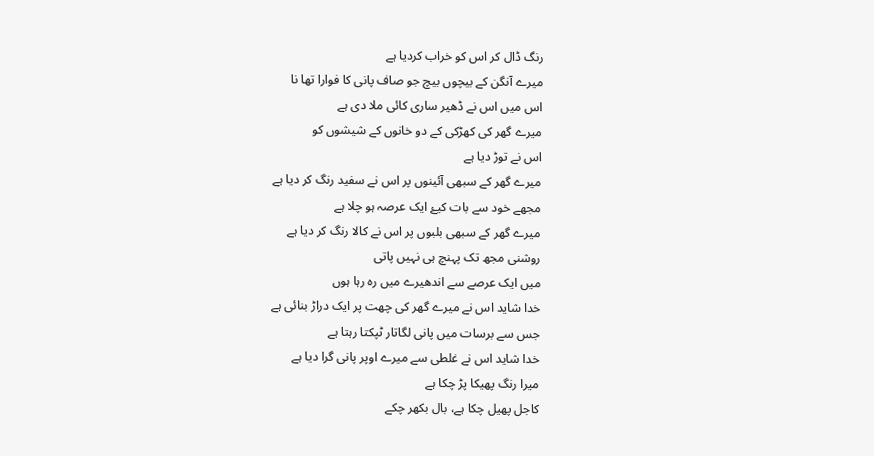رنگ ڈال کر اس کو خراب کردیا ہے
میرے آنگن کے بیچوں بیچ جو صاف پانی کا فوارا تھا نا
اس میں اس نے ڈھیر ساری کائی ملا دی ہے
میرے گھر کی کھڑکی کے دو خانوں کے شیشوں کو
اس نے توڑ دیا ہے
میرے گھر کے سبھی آئینوں پر اس نے سفید رنگ کر دیا ہے
مجھے خود سے بات کیۓ ایک عرصہ ہو چلا ہے
میرے گھر کے سبھی بلبوں پر اس نے کالا رنگ کر دیا ہے
روشنی مجھ تک پہنچ ہی نہیں پاتی
میں ایک عرصے سے اندھیرے میں رہ رہا ہوں
خدا شاید اس نے میرے گھر کی چھت پر ایک دراڑ بنائی ہے
جس سے برسات میں پانی لگاتار ٹپکتا رہتا ہے
خدا شاید اس نے غلطی سے میرے اوپر پانی گرا دیا ہے
میرا رنگ پھیکا پڑ چکا ہے
کاجل پھیل چکا ہے، بال بکھر چکے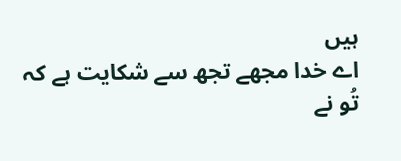ہیں
اے خدا مجھے تجھ سے شکایت ہے کہ
تُو نے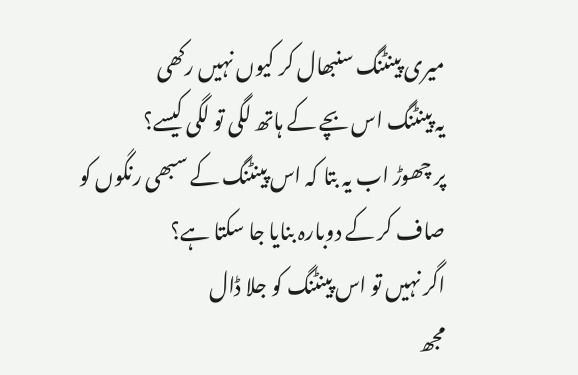میری پینٹنگ سنبھال کر کیوں نہیں رکھی
یہ پینٹنگ اس بچے کے ہاتھ لگی تو لگی کیسے؟
پر چھوڑ اب یہ بتا کہ اس پینٹنگ کے سبھی رنگوں کو
صاف کر کے دوبارہ بنایا جا سکتا ہے؟
اگر نہیں تو اس پینٹنگ کو جلا ڈال
مجھ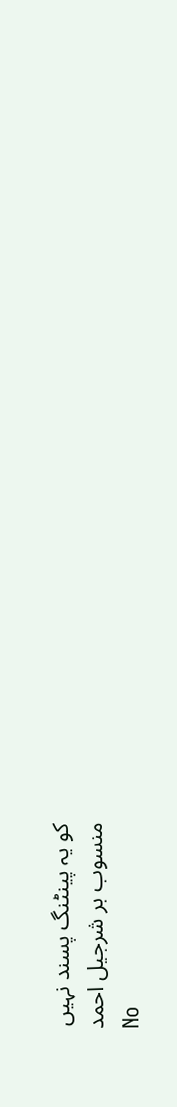کو یہ پینٹنگ پسند نہیں
منسوب بر شرجیل احمد
No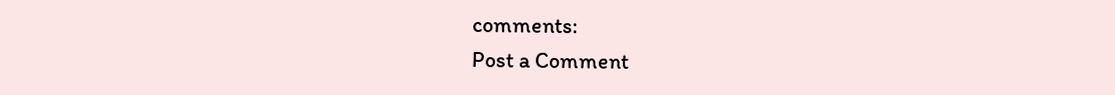comments:
Post a Comment